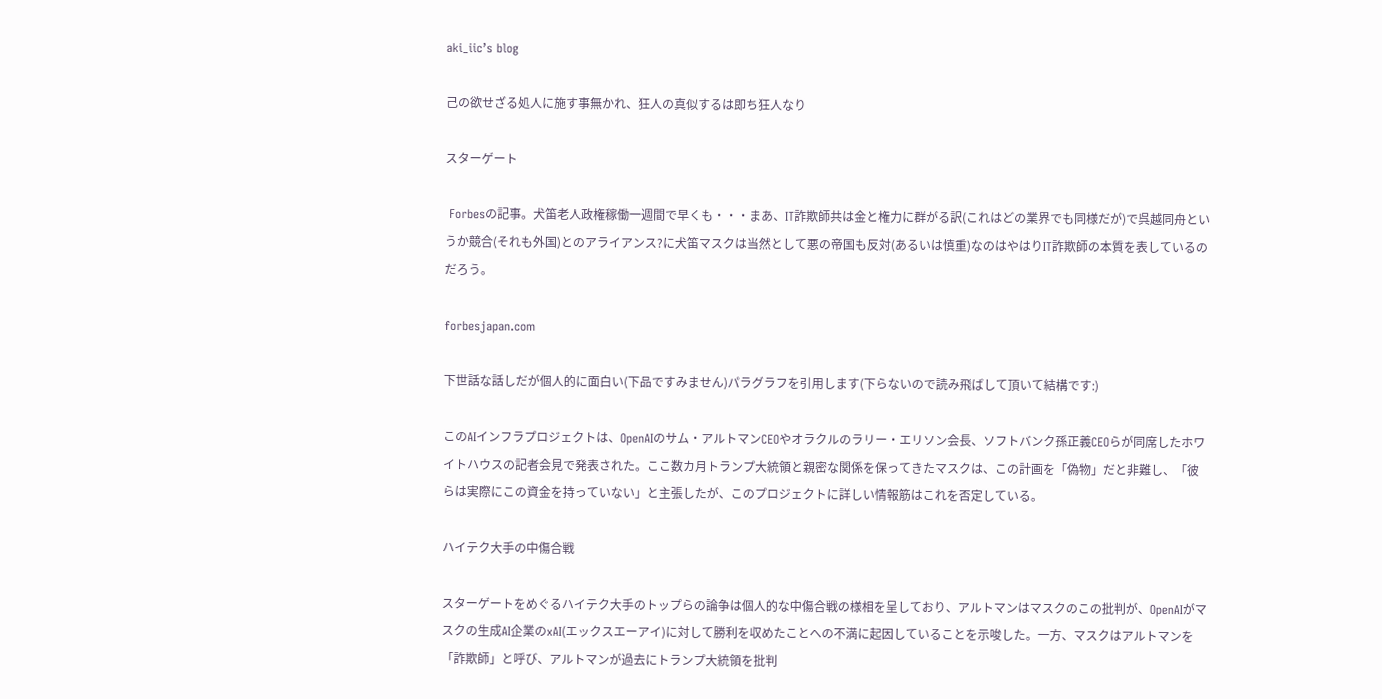aki_iic’s blog

己の欲せざる処人に施す事無かれ、狂人の真似するは即ち狂人なり

スターゲート

 Forbesの記事。犬笛老人政権稼働一週間で早くも・・・まあ、IT詐欺師共は金と権力に群がる訳(これはどの業界でも同様だが)で呉越同舟というか競合(それも外国)とのアライアンス?に犬笛マスクは当然として悪の帝国も反対(あるいは慎重)なのはやはりIT詐欺師の本質を表しているのだろう。

forbesjapan.com

下世話な話しだが個人的に面白い(下品ですみません)パラグラフを引用します(下らないので読み飛ばして頂いて結構です:)

このAIインフラプロジェクトは、OpenAIのサム・アルトマンCEOやオラクルのラリー・エリソン会長、ソフトバンク孫正義CEOらが同席したホワイトハウスの記者会見で発表された。ここ数カ月トランプ大統領と親密な関係を保ってきたマスクは、この計画を「偽物」だと非難し、「彼らは実際にこの資金を持っていない」と主張したが、このプロジェクトに詳しい情報筋はこれを否定している。

ハイテク大手の中傷合戦

スターゲートをめぐるハイテク大手のトップらの論争は個人的な中傷合戦の様相を呈しており、アルトマンはマスクのこの批判が、OpenAIがマスクの生成AI企業のxAI(エックスエーアイ)に対して勝利を収めたことへの不満に起因していることを示唆した。一方、マスクはアルトマンを「詐欺師」と呼び、アルトマンが過去にトランプ大統領を批判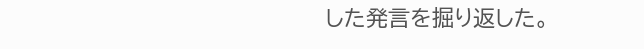した発言を掘り返した。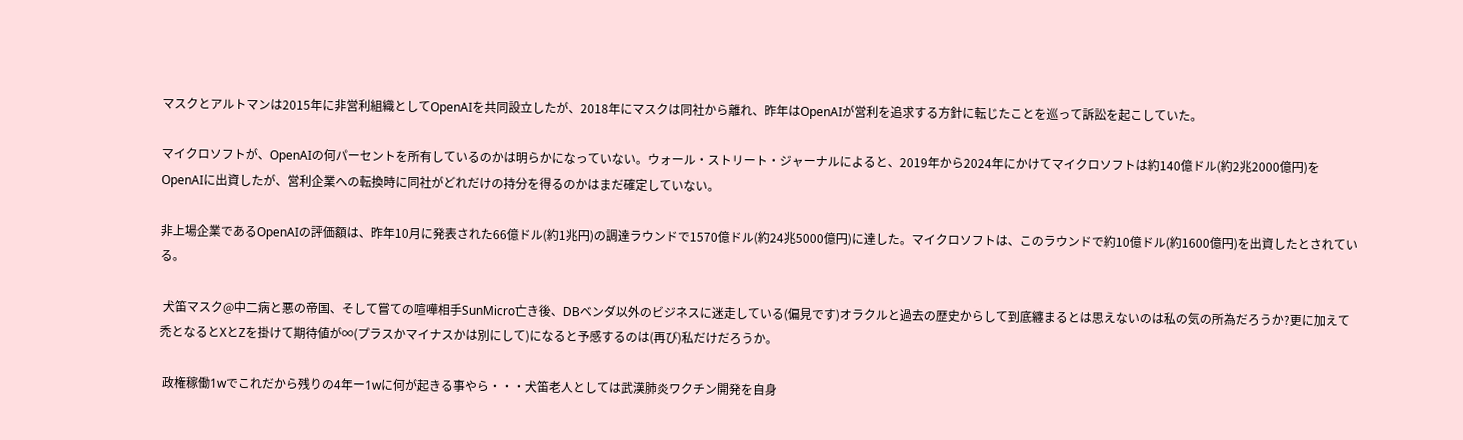マスクとアルトマンは2015年に非営利組織としてOpenAIを共同設立したが、2018年にマスクは同社から離れ、昨年はOpenAIが営利を追求する方針に転じたことを巡って訴訟を起こしていた。

マイクロソフトが、OpenAIの何パーセントを所有しているのかは明らかになっていない。ウォール・ストリート・ジャーナルによると、2019年から2024年にかけてマイクロソフトは約140億ドル(約2兆2000億円)をOpenAIに出資したが、営利企業への転換時に同社がどれだけの持分を得るのかはまだ確定していない。

非上場企業であるOpenAIの評価額は、昨年10月に発表された66億ドル(約1兆円)の調達ラウンドで1570億ドル(約24兆5000億円)に達した。マイクロソフトは、このラウンドで約10億ドル(約1600億円)を出資したとされている。

 犬笛マスク@中二病と悪の帝国、そして嘗ての喧嘩相手SunMicro亡き後、DBベンダ以外のビジネスに迷走している(偏見です)オラクルと過去の歴史からして到底纏まるとは思えないのは私の気の所為だろうか?更に加えて禿となるとXとZを掛けて期待値が∞(プラスかマイナスかは別にして)になると予感するのは(再び)私だけだろうか。

 政権稼働1wでこれだから残りの4年ー1wに何が起きる事やら・・・犬笛老人としては武漢肺炎ワクチン開発を自身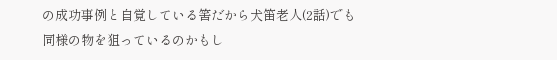の成功事例と自覚している筈だから犬笛老人(2話)でも同様の物を狙っているのかもし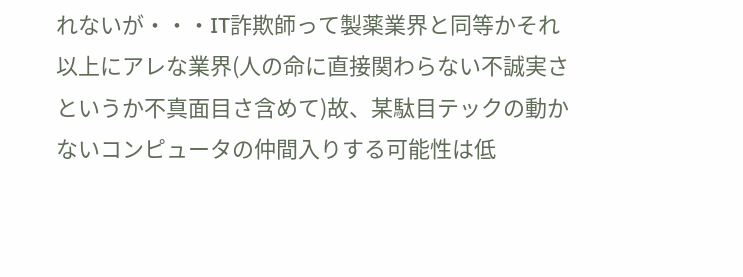れないが・・・IT詐欺師って製薬業界と同等かそれ以上にアレな業界(人の命に直接関わらない不誠実さというか不真面目さ含めて)故、某駄目テックの動かないコンピュータの仲間入りする可能性は低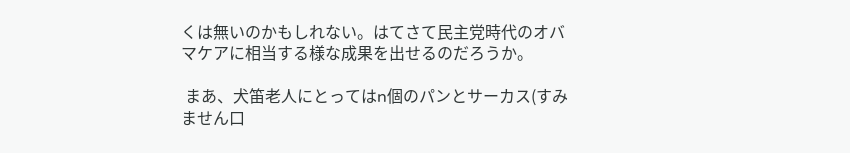くは無いのかもしれない。はてさて民主党時代のオバマケアに相当する様な成果を出せるのだろうか。

 まあ、犬笛老人にとってはn個のパンとサーカス(すみません口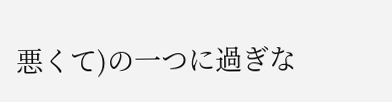悪くて)の一つに過ぎな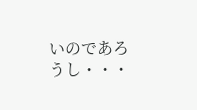いのであろうし・・・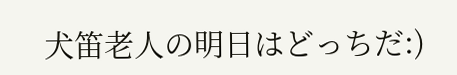犬笛老人の明日はどっちだ:)